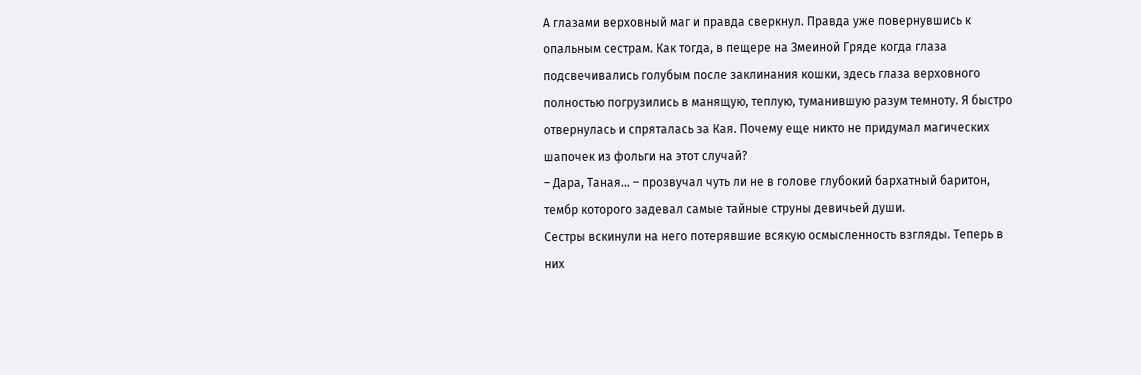А глазами верховный маг и правда сверкнул. Правда уже повернувшись к опальным сестрам. Как тогда, в пещере на Змеиной Гряде когда глаза подсвечивались голубым после заклинания кошки, здесь глаза верховного полностью погрузились в манящую, теплую, туманившую разум темноту. Я быстро отвернулась и спряталась за Кая. Почему еще никто не придумал магических шапочек из фольги на этот случай?
– Дара, Таная… – прозвучал чуть ли не в голове глубокий бархатный баритон, тембр которого задевал самые тайные струны девичьей души.
Сестры вскинули на него потерявшие всякую осмысленность взгляды. Теперь в них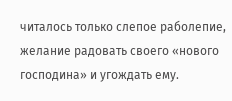читалось только слепое раболепие, желание радовать своего «нового господина» и угождать ему.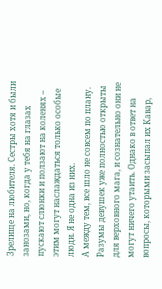Зрелище на любителя. Сестры хотя и были занозами, но, когда у тебя на глазах пускают слюнки и ползают на коленях – этим могут наслаждаться только особые люди. Я не одна из них.
А между тем, все шло не совсем по плану. Разумы девушек уже полностью открыты для верховного мага, и сознательно они не могут ничего утаить. Однако в ответ на вопросы, которыми засыпал их Кавар,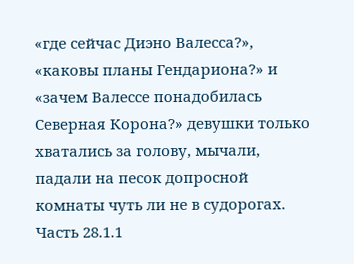«где сейчас Диэно Валесса?», «каковы планы Гендариона?» и «зачем Валессе понадобилась Северная Корона?» девушки только хватались за голову, мычали, падали на песок допросной комнаты чуть ли не в судорогах.
Часть 28.1.1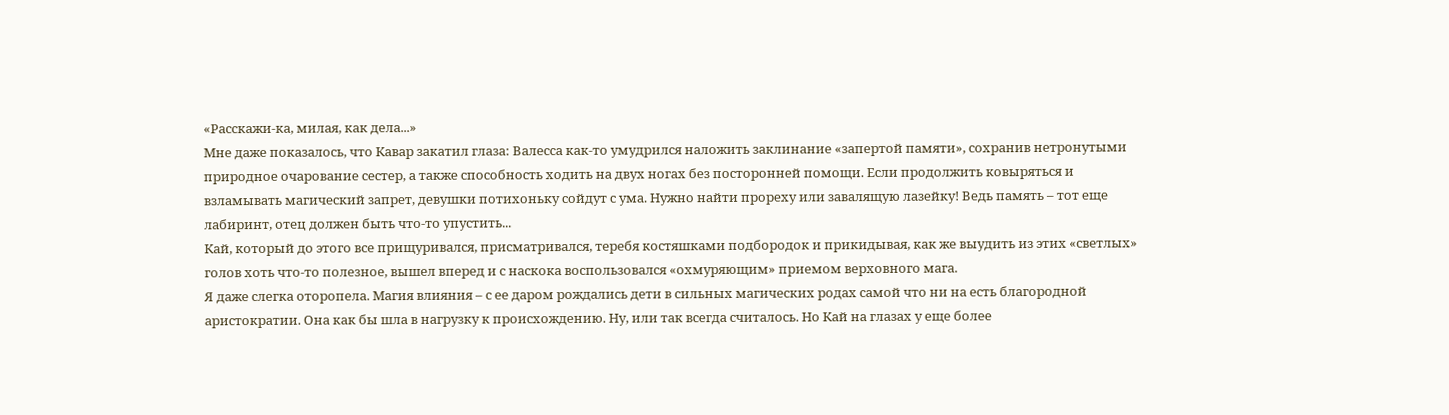«Расскажи-ка, милая, как дела...»
Мне даже показалось, что Кавар закатил глаза: Валесса как-то умудрился наложить заклинание «запертой памяти», сохранив нетронутыми природное очарование сестер, а также способность ходить на двух ногах без посторонней помощи. Если продолжить ковыряться и взламывать магический запрет, девушки потихоньку сойдут с ума. Нужно найти прореху или завалящую лазейку! Ведь память – тот еще лабиринт, отец должен быть что-то упустить...
Кай, который до этого все прищуривался, присматривался, теребя костяшками подбородок и прикидывая, как же выудить из этих «светлых» голов хоть что-то полезное, вышел вперед и с наскока воспользовался «охмуряющим» приемом верховного мага.
Я даже слегка оторопела. Магия влияния – с ее даром рождались дети в сильных магических родах самой что ни на есть благородной аристократии. Она как бы шла в нагрузку к происхождению. Ну, или так всегда считалось. Но Кай на глазах у еще более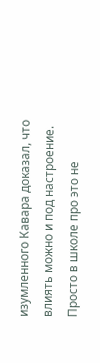изумленного Кавара доказал, что влиять можно и под настроение. Просто в школе про это не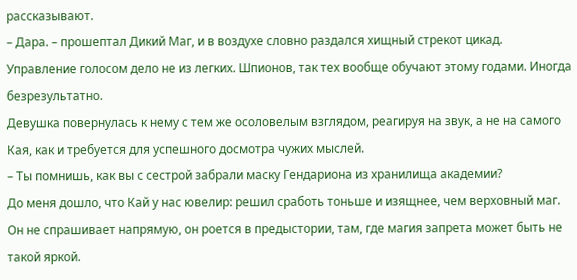рассказывают.
– Дара. – прошептал Дикий Маг, и в воздухе словно раздался хищный стрекот цикад.
Управление голосом дело не из легких. Шпионов, так тех вообще обучают этому годами. Иногда безрезультатно.
Девушка повернулась к нему с тем же осоловелым взглядом, реагируя на звук, а не на самого Кая, как и требуется для успешного досмотра чужих мыслей.
– Ты помнишь, как вы с сестрой забрали маску Гендариона из хранилища академии?
До меня дошло, что Кай у нас ювелир: решил сработь тоньше и изящнее, чем верховный маг. Он не спрашивает напрямую, он роется в предыстории, там, где магия запрета может быть не такой яркой.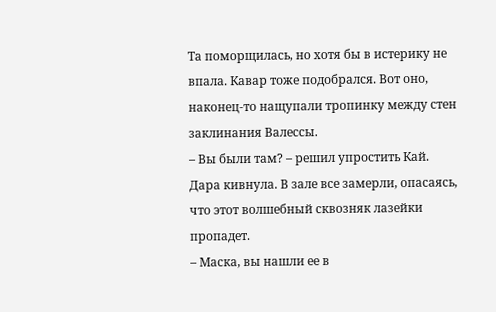Та поморщилась, но хотя бы в истерику не впала. Кавар тоже подобрался. Вот оно, наконец-то нащупали тропинку между стен заклинания Валессы.
– Вы были там? – решил упростить Кай.
Дара кивнула. В зале все замерли, опасаясь, что этот волшебный сквозняк лазейки пропадет.
– Маска, вы нашли ее в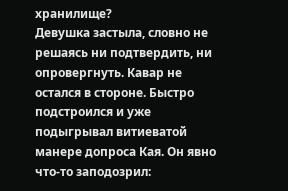хранилище?
Девушка застыла, словно не решаясь ни подтвердить, ни опровергнуть. Кавар не остался в стороне. Быстро подстроился и уже подыгрывал витиеватой манере допроса Кая. Он явно что-то заподозрил: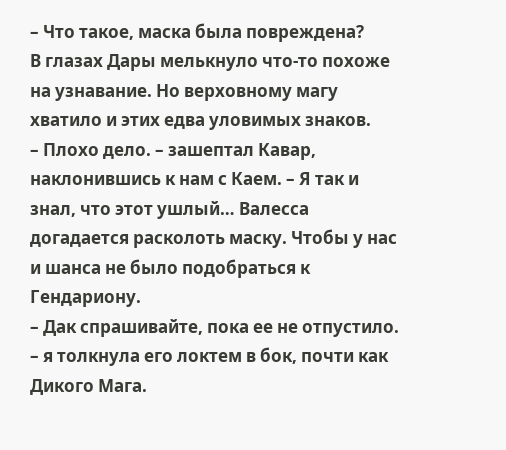– Что такое, маска была повреждена?
В глазах Дары мелькнуло что-то похоже на узнавание. Но верховному магу хватило и этих едва уловимых знаков.
– Плохо дело. – зашептал Кавар, наклонившись к нам с Каем. – Я так и знал, что этот ушлый… Валесса догадается расколоть маску. Чтобы у нас и шанса не было подобраться к Гендариону.
– Дак спрашивайте, пока ее не отпустило. – я толкнула его локтем в бок, почти как Дикого Мага.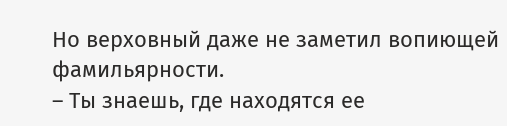Но верховный даже не заметил вопиющей фамильярности.
– Ты знаешь, где находятся ее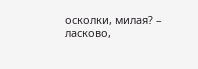осколки, милая? – ласково,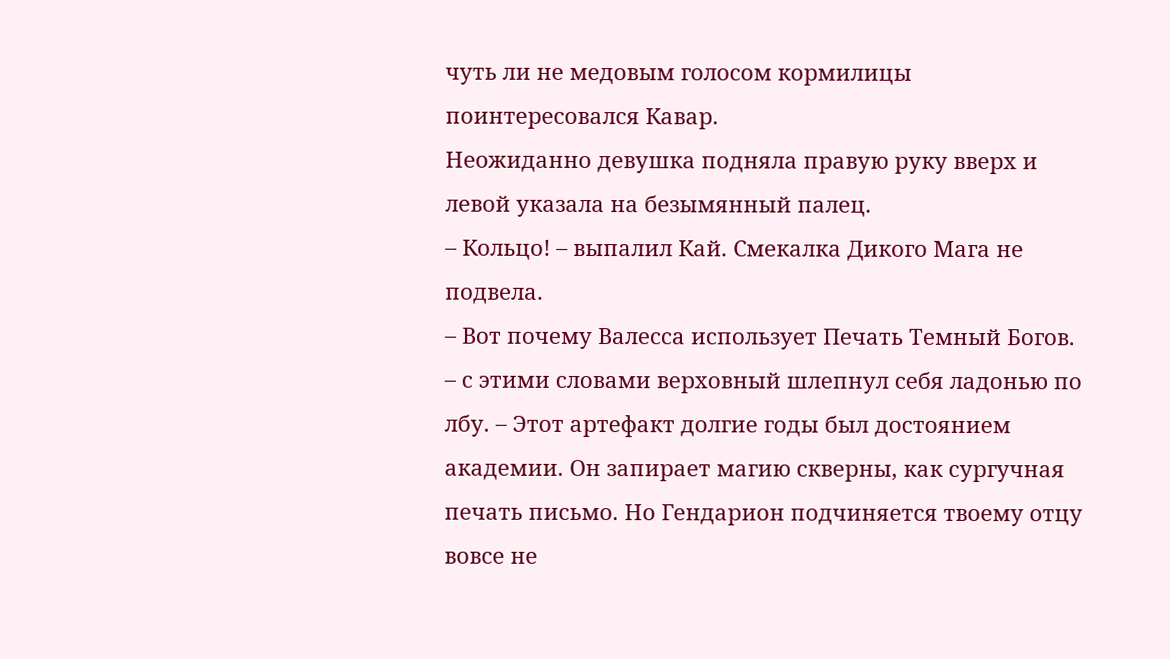чуть ли не медовым голосом кормилицы поинтересовался Кавар.
Неожиданно девушка подняла правую руку вверх и левой указала на безымянный палец.
– Кольцо! – выпалил Кай. Смекалка Дикого Мага не подвела.
– Вот почему Валесса использует Печать Темный Богов. – с этими словами верховный шлепнул себя ладонью по лбу. – Этот артефакт долгие годы был достоянием академии. Он запирает магию скверны, как сургучная печать письмо. Но Гендарион подчиняется твоему отцу вовсе не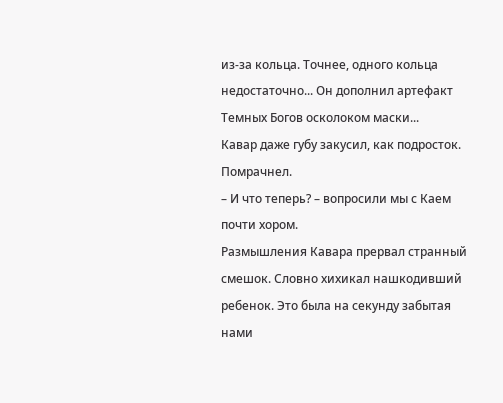из-за кольца. Точнее, одного кольца недостаточно... Он дополнил артефакт Темных Богов осколоком маски...
Кавар даже губу закусил, как подросток. Помрачнел.
– И что теперь? – вопросили мы с Каем почти хором.
Размышления Кавара прервал странный смешок. Словно хихикал нашкодивший ребенок. Это была на секунду забытая нами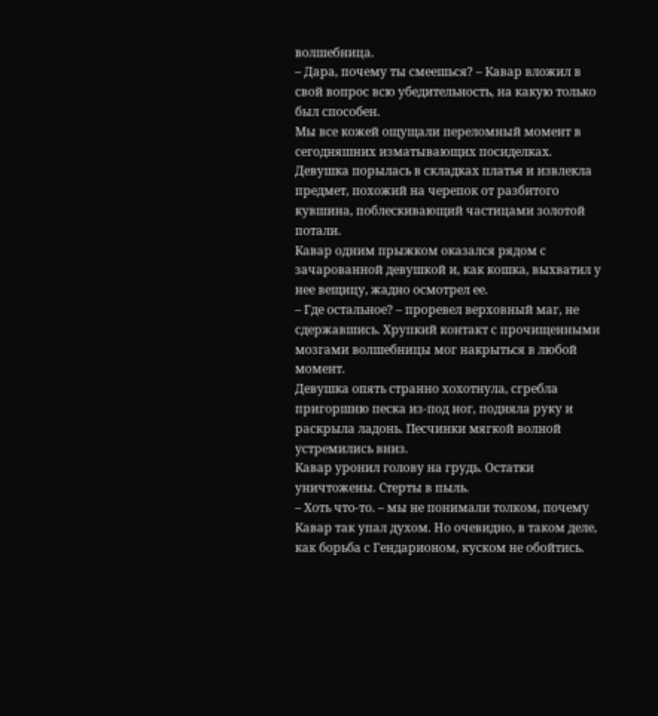волшебница.
– Дара, почему ты смеешься? – Кавар вложил в свой вопрос всю убедительность, на какую только был способен.
Мы все кожей ощущали переломный момент в сегодняшних изматывающих посиделках. Девушка порылась в складках платья и извлекла предмет, похожий на черепок от разбитого кувшина, поблескивающий частицами золотой потали.
Кавар одним прыжком оказался рядом с зачарованной девушкой и, как кошка, выхватил у нее вещицу, жадно осмотрел ее.
– Где остальное? – проревел верховный маг, не сдержавшись. Хрупкий контакт с прочищенными мозгами волшебницы мог накрыться в любой момент.
Девушка опять странно хохотнула, сгребла пригоршню песка из-под ног, подняла руку и раскрыла ладонь. Песчинки мягкой волной устремились вниз.
Кавар уронил голову на грудь. Остатки уничтожены. Стерты в пыль.
– Хоть что-то. – мы не понимали толком, почему Кавар так упал духом. Но очевидно, в таком деле, как борьба с Гендарионом, куском не обойтись.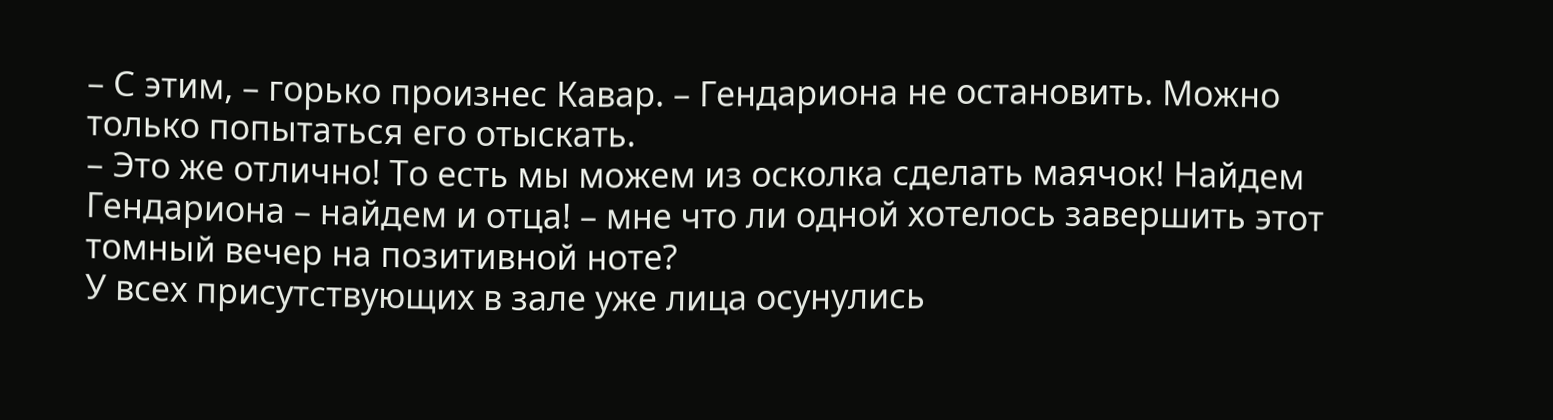– С этим, – горько произнес Кавар. – Гендариона не остановить. Можно только попытаться его отыскать.
– Это же отлично! То есть мы можем из осколка сделать маячок! Найдем Гендариона – найдем и отца! – мне что ли одной хотелось завершить этот томный вечер на позитивной ноте?
У всех присутствующих в зале уже лица осунулись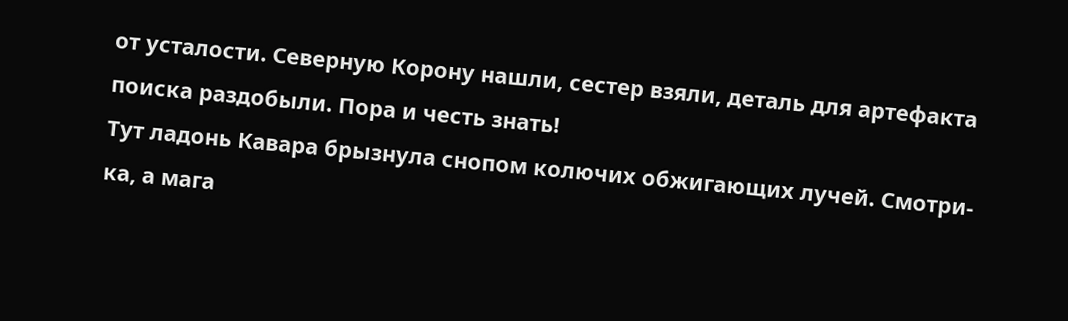от усталости. Северную Корону нашли, сестер взяли, деталь для артефакта поиска раздобыли. Пора и честь знать!
Тут ладонь Кавара брызнула снопом колючих обжигающих лучей. Смотри-ка, а мага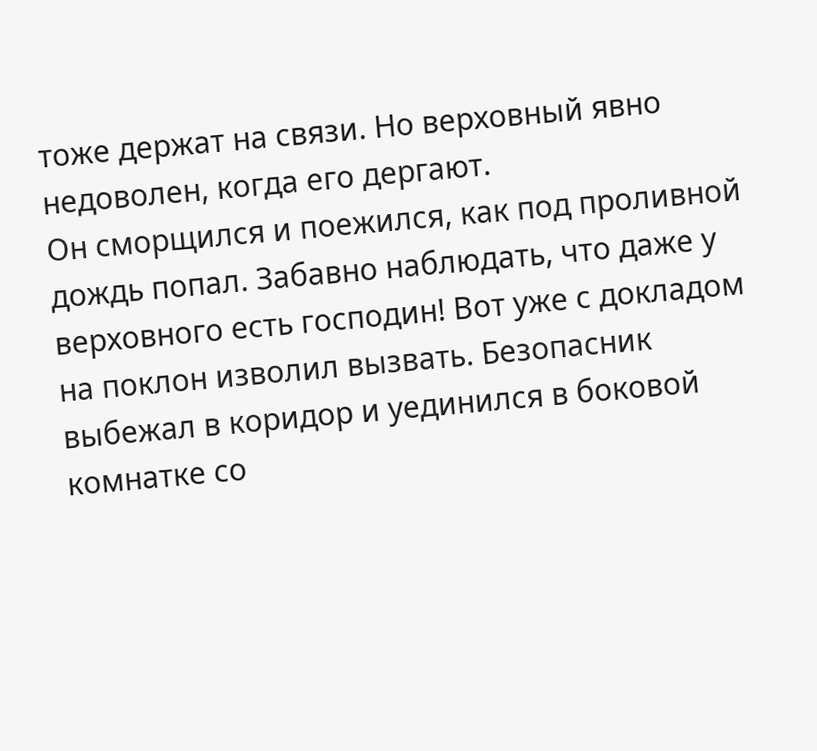тоже держат на связи. Но верховный явно недоволен, когда его дергают.
Он сморщился и поежился, как под проливной дождь попал. Забавно наблюдать, что даже у верховного есть господин! Вот уже с докладом на поклон изволил вызвать. Безопасник выбежал в коридор и уединился в боковой комнатке со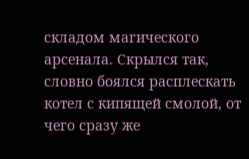складом магического арсенала. Скрылся так, словно боялся расплескать котел с кипящей смолой, от чего сразу же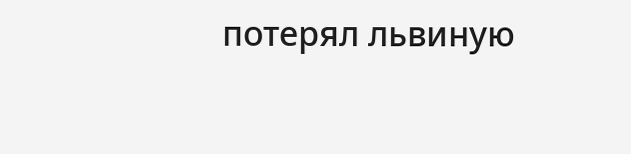потерял львиную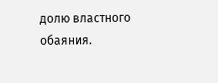долю властного обаяния.